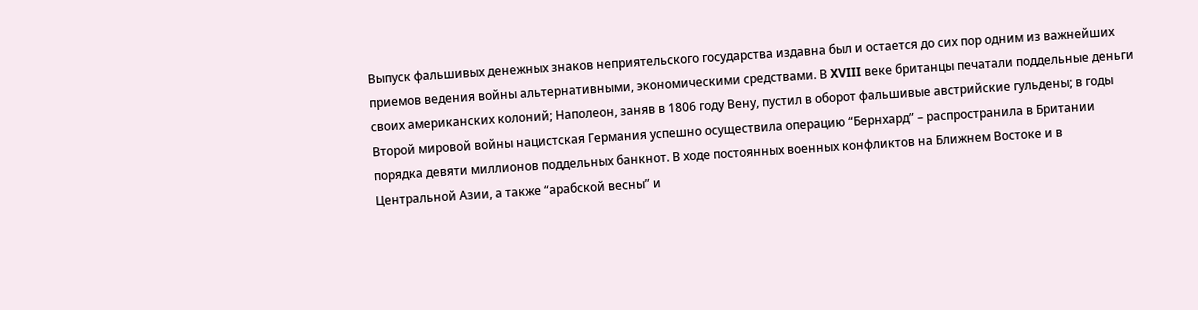Выпуск фальшивых денежных знаков неприятельского государства издавна был и остается до сих пор одним из важнейших приемов ведения войны альтернативными, экономическими средствами. В XVIII веке британцы печатали поддельные деньги своих американских колоний; Наполеон, заняв в 1806 году Вену, пустил в оборот фальшивые австрийские гульдены; в годы Второй мировой войны нацистская Германия успешно осуществила операцию “Бернхард” – распространила в Британии порядка девяти миллионов поддельных банкнот. В ходе постоянных военных конфликтов на Ближнем Востоке и в Центральной Азии, а также “арабской весны” и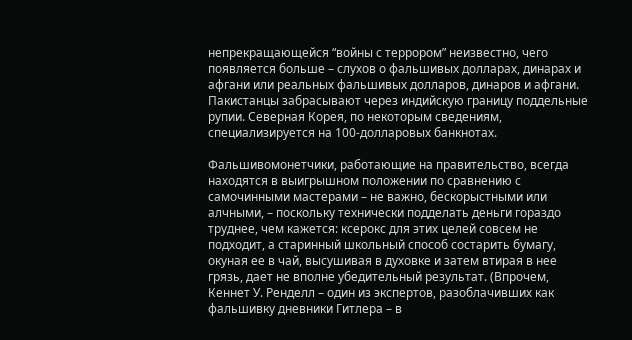непрекращающейся “войны с террором” неизвестно, чего появляется больше – слухов о фальшивых долларах, динарах и афгани или реальных фальшивых долларов, динаров и афгани. Пакистанцы забрасывают через индийскую границу поддельные рупии. Северная Корея, по некоторым сведениям, специализируется на 100-долларовых банкнотах.

Фальшивомонетчики, работающие на правительство, всегда находятся в выигрышном положении по сравнению с самочинными мастерами – не важно, бескорыстными или алчными, – поскольку технически подделать деньги гораздо труднее, чем кажется: ксерокс для этих целей совсем не подходит, а старинный школьный способ состарить бумагу, окуная ее в чай, высушивая в духовке и затем втирая в нее грязь, дает не вполне убедительный результат. (Впрочем, Кеннет У. Ренделл – один из экспертов, разоблачивших как фальшивку дневники Гитлера – в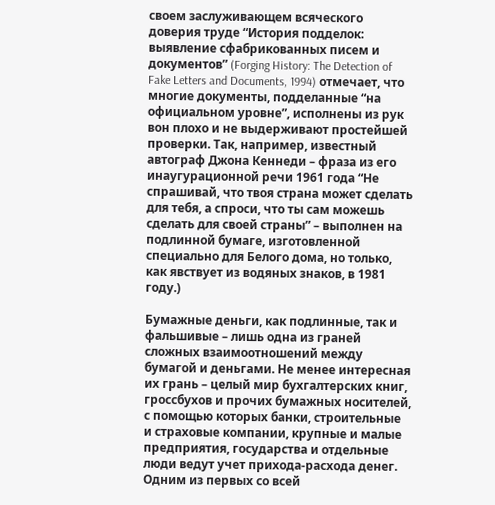своем заслуживающем всяческого доверия труде “История подделок: выявление сфабрикованных писем и документов” (Forging History: The Detection of Fake Letters and Documents, 1994) отмечает, что многие документы, подделанные “на официальном уровне”, исполнены из рук вон плохо и не выдерживают простейшей проверки. Так, например, известный автограф Джона Кеннеди – фраза из его инаугурационной речи 1961 года “Не спрашивай, что твоя страна может сделать для тебя, а спроси, что ты сам можешь сделать для своей страны” – выполнен на подлинной бумаге, изготовленной специально для Белого дома, но только, как явствует из водяных знаков, в 1981 году.)

Бумажные деньги, как подлинные, так и фальшивые – лишь одна из граней сложных взаимоотношений между бумагой и деньгами. Не менее интересная их грань – целый мир бухгалтерских книг, гроссбухов и прочих бумажных носителей, с помощью которых банки, строительные и страховые компании, крупные и малые предприятия, государства и отдельные люди ведут учет прихода-расхода денег. Одним из первых со всей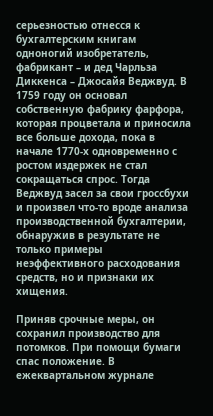серьезностью отнесся к бухгалтерским книгам одноногий изобретатель, фабрикант – и дед Чарльза Диккенса – Джосайя Веджвуд. В 1759 году он основал собственную фабрику фарфора, которая процветала и приносила все больше дохода, пока в начале 1770-х одновременно с ростом издержек не стал сокращаться спрос. Тогда Веджвуд засел за свои гроссбухи и произвел что-то вроде анализа производственной бухгалтерии, обнаружив в результате не только примеры неэффективного расходования средств, но и признаки их хищения.

Приняв срочные меры, он сохранил производство для потомков. При помощи бумаги спас положение. В ежеквартальном журнале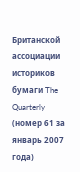Британской ассоциации историков бумаги The Quarterly (номер 61 за январь 2007 года)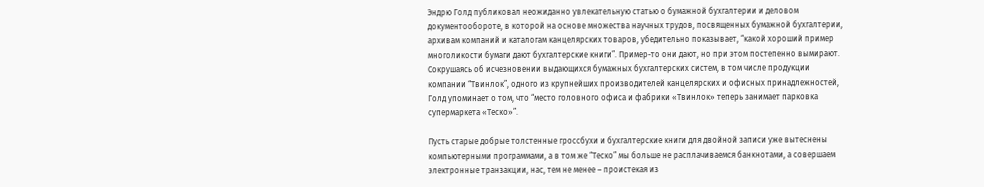Эндрю Голд публиковал неожиданно увлекательную статью о бумажной бухгалтерии и деловом документообороте, в которой на основе множества научных трудов, посвященных бумажной бухгалтерии, архивам компаний и каталогам канцелярских товаров, убедительно показывает, “какой хороший пример многоликости бумаги дают бухгалтерские книги”. Пример-то они дают, но при этом постепенно вымирают. Сокрушаясь об исчезновении выдающихся бумажных бухгалтерских систем, в том числе продукции компании “Твинлок”, одного из крупнейших производителей канцелярских и офисных принадлежностей, Голд упоминает о том, что “место головного офиса и фабрики «Твинлок» теперь занимает парковка супермаркета «Теско»”.

Пусть старые добрые толстенные гроссбухи и бухгалтерские книги для двойной записи уже вытеснены компьютерными программами, а в том же “Теско” мы больше не расплачиваемся банкнотами, а совершаем электронные транзакции, нас, тем не менее – проистекая из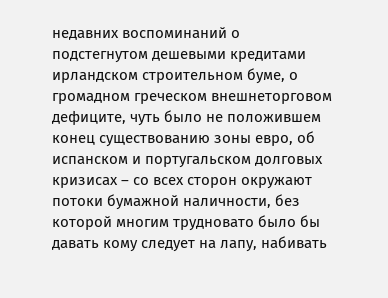недавних воспоминаний о подстегнутом дешевыми кредитами ирландском строительном буме, о громадном греческом внешнеторговом дефиците, чуть было не положившем конец существованию зоны евро, об испанском и португальском долговых кризисах – со всех сторон окружают потоки бумажной наличности, без которой многим трудновато было бы давать кому следует на лапу, набивать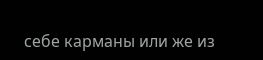себе карманы или же из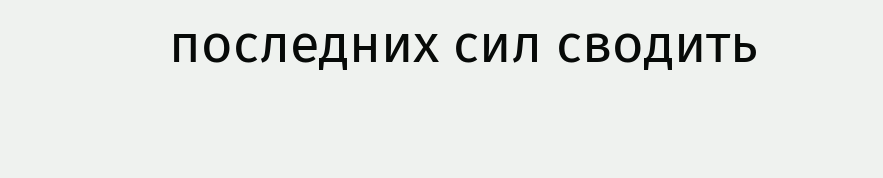последних сил сводить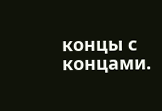концы с концами.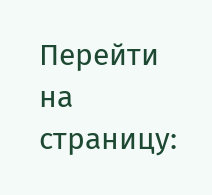Перейти на страницу: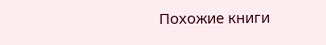Похожие книги